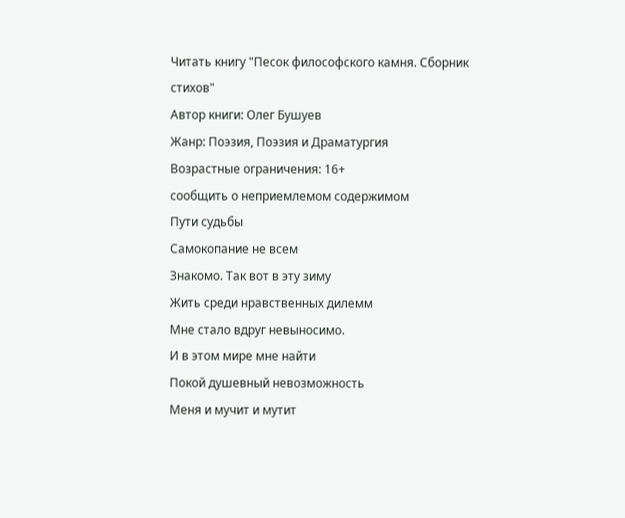Читать книгу "Песок философского камня. Сборник стихов"
Автор книги: Олег Бушуев
Жанр: Поэзия, Поэзия и Драматургия
Возрастные ограничения: 16+
сообщить о неприемлемом содержимом
Пути судьбы
Самокопание не всем
Знакомо. Так вот в эту зиму
Жить среди нравственных дилемм
Мне стало вдруг невыносимо.
И в этом мире мне найти
Покой душевный невозможность
Меня и мучит и мутит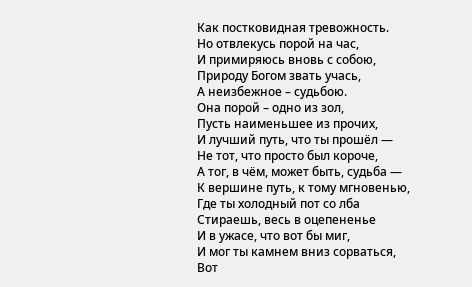Как постковидная тревожность.
Но отвлекусь порой на час,
И примиряюсь вновь с собою,
Природу Богом звать учась,
А неизбежное – судьбою.
Она порой – одно из зол,
Пусть наименьшее из прочих,
И лучший путь, что ты прошёл —
Не тот, что просто был короче,
А тог, в чём, может быть, судьба —
К вершине путь, к тому мгновенью,
Где ты холодный пот со лба
Стираешь, весь в оцепененье
И в ужасе, что вот бы миг,
И мог ты камнем вниз сорваться,
Вот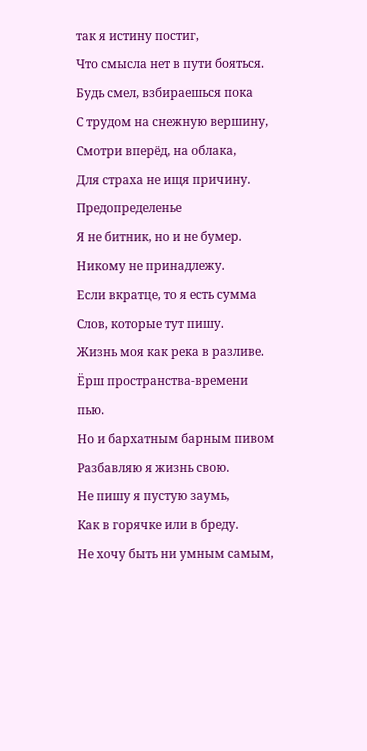так я истину постиг,
Что смысла нет в пути бояться.
Будь смел, взбираешься пока
С трудом на снежную вершину,
Смотри вперёд, на облака,
Для страха не ищя причину.
Предопределенье
Я не битник, но и не бумер.
Никому не принадлежу.
Если вкратце, то я есть сумма
Слов, которые тут пишу.
Жизнь моя как река в разливе.
Ёрш пространства-времени пью.
Но и бархатным барным пивом
Разбавляю я жизнь свою.
Не пишу я пустую заумь,
Как в горячке или в бреду.
Не хочу быть ни умным самым,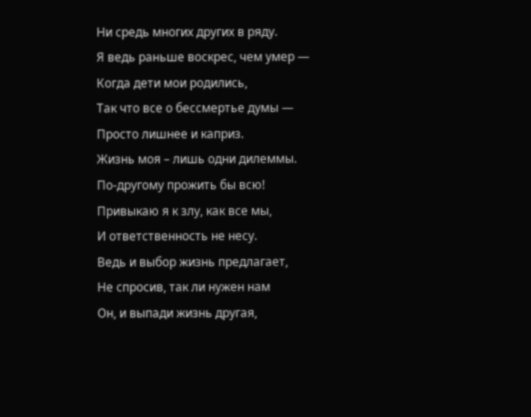Ни средь многих других в ряду.
Я ведь раньше воскрес, чем умер —
Когда дети мои родились,
Так что все о бессмертье думы —
Просто лишнее и каприз.
Жизнь моя – лишь одни дилеммы.
По-другому прожить бы всю!
Привыкаю я к злу, как все мы,
И ответственность не несу.
Ведь и выбор жизнь предлагает,
Не спросив, так ли нужен нам
Он, и выпади жизнь другая,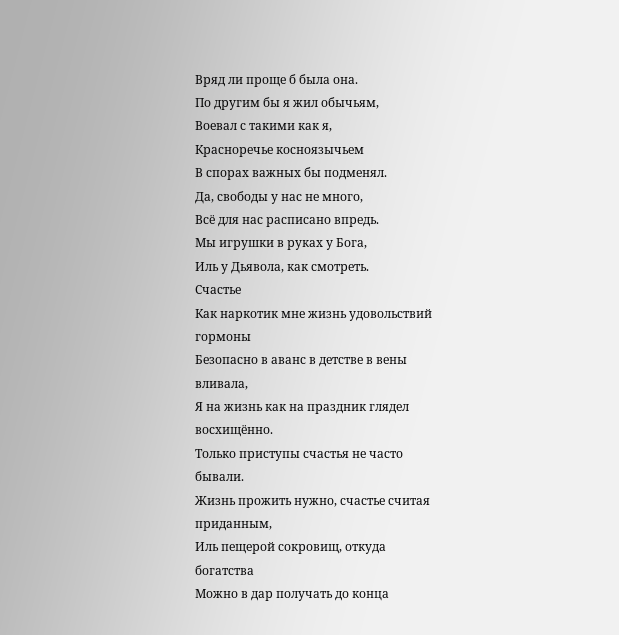Вряд ли проще б была она.
По другим бы я жил обычьям,
Воевал с такими как я,
Красноречье косноязычьем
В спорах важных бы подменял.
Да, свободы у нас не много,
Всё для нас расписано впредь.
Мы игрушки в руках у Бога,
Иль у Дьявола, как смотреть.
Счастье
Как наркотик мне жизнь удовольствий
гормоны
Безопасно в аванс в детстве в вены
вливала,
Я на жизнь как на праздник глядел
восхищённо.
Только приступы счастья не часто
бывали.
Жизнь прожить нужно, счастье считая
приданным,
Иль пещерой сокровищ, откуда
богатства
Можно в дар получать до конца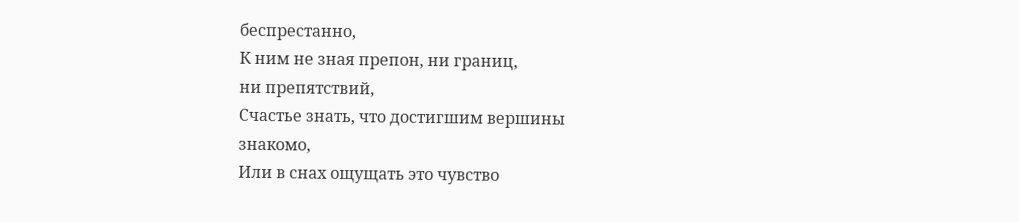беспрестанно,
К ним не зная препон, ни границ,
ни препятствий,
Счастье знать, что достигшим вершины
знакомо,
Или в снах ощущать это чувство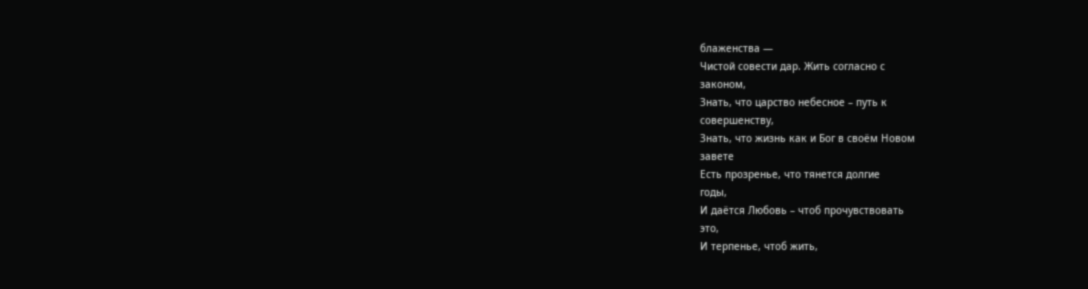блаженства —
Чистой совести дар. Жить согласно с
законом,
Знать, что царство небесное – путь к
совершенству,
Знать, что жизнь как и Бог в своём Новом
завете
Есть прозренье, что тянется долгие
годы,
И даётся Любовь – чтоб прочувствовать
это,
И терпенье, чтоб жить,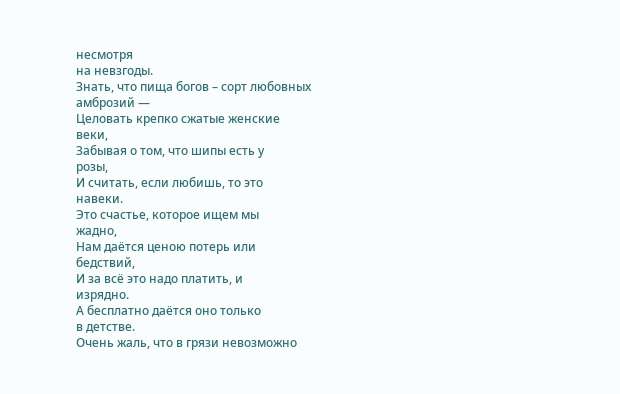несмотря
на невзгоды.
Знать, что пища богов – сорт любовных
амброзий —
Целовать крепко сжатые женские
веки,
Забывая о том, что шипы есть у
розы,
И считать, если любишь, то это
навеки.
Это счастье, которое ищем мы
жадно,
Нам даётся ценою потерь или
бедствий,
И за всё это надо платить, и
изрядно.
А бесплатно даётся оно только
в детстве.
Очень жаль, что в грязи невозможно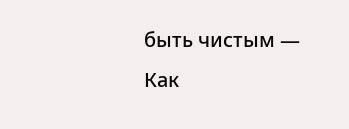быть чистым —
Как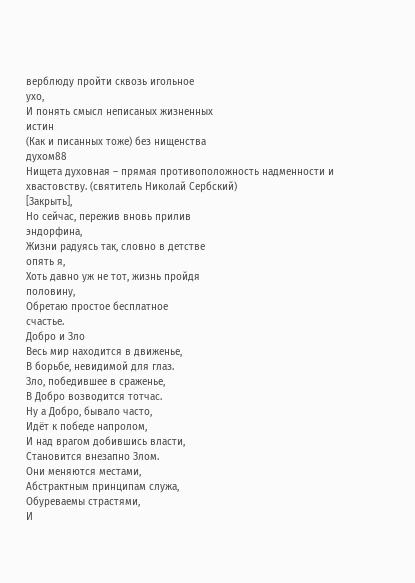верблюду пройти сквозь игольное
ухо,
И понять смысл неписаных жизненных
истин
(Как и писанных тоже) без нищенства
духом88
Нищета духовная – прямая противоположность надменности и хвастовству. (святитель Николай Сербский)
[Закрыть],
Но сейчас, пережив вновь прилив
эндорфина,
Жизни радуясь так, словно в детстве
опять я,
Хоть давно уж не тот, жизнь пройдя
половину,
Обретаю простое бесплатное
счастье.
Добро и Зло
Весь мир находится в движенье,
В борьбе, невидимой для глаз.
Зло, победившее в сраженье,
В Добро возводится тотчас.
Ну а Добро, бывало часто,
Идёт к победе напролом,
И над врагом добившись власти,
Становится внезапно Злом.
Они меняются местами,
Абстрактным принципам служа,
Обуреваемы страстями,
И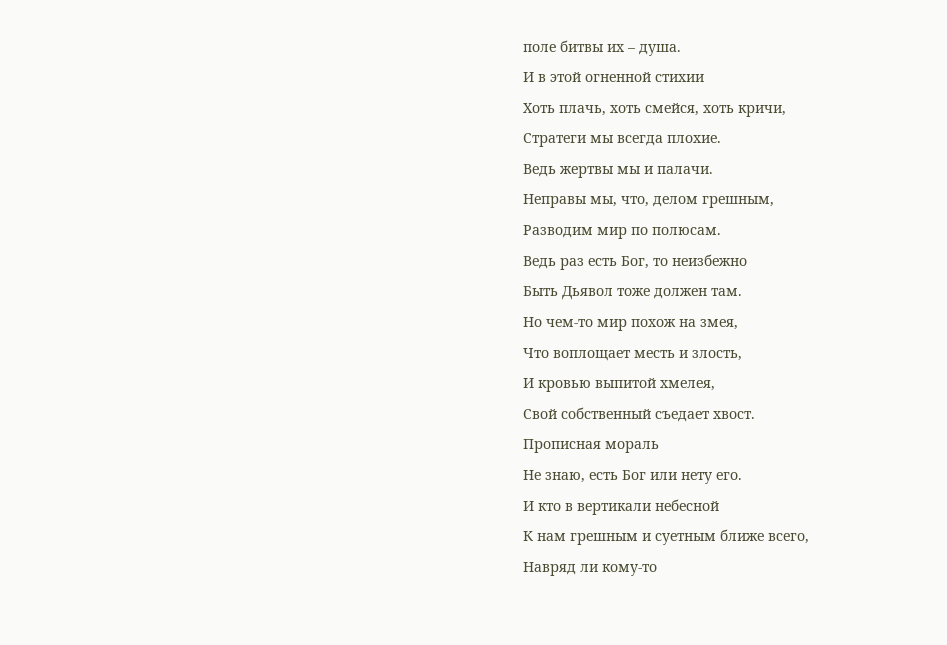поле битвы их – душа.
И в этой огненной стихии
Хоть плачь, хоть смейся, хоть кричи,
Стратеги мы всегда плохие.
Ведь жертвы мы и палачи.
Неправы мы, что, делом грешным,
Разводим мир по полюсам.
Ведь раз есть Бог, то неизбежно
Быть Дьявол тоже должен там.
Но чем-то мир похож на змея,
Что воплощает месть и злость,
И кровью выпитой хмелея,
Свой собственный съедает хвост.
Прописная мораль
Не знаю, есть Бог или нету его.
И кто в вертикали небесной
К нам грешным и суетным ближе всего,
Навряд ли кому-то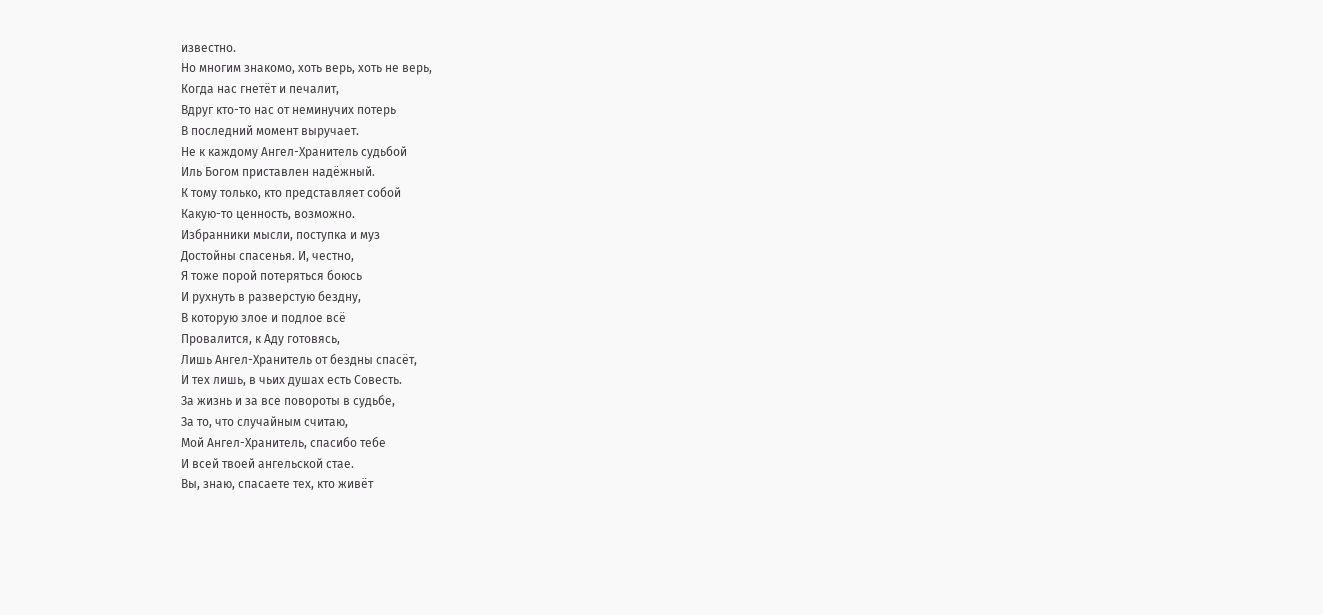известно.
Но многим знакомо, хоть верь, хоть не верь,
Когда нас гнетёт и печалит,
Вдруг кто-то нас от неминучих потерь
В последний момент выручает.
Не к каждому Ангел-Хранитель судьбой
Иль Богом приставлен надёжный.
К тому только, кто представляет собой
Какую-то ценность, возможно.
Избранники мысли, поступка и муз
Достойны спасенья. И, честно,
Я тоже порой потеряться боюсь
И рухнуть в разверстую бездну,
В которую злое и подлое всё
Провалится, к Аду готовясь,
Лишь Ангел-Хранитель от бездны спасёт,
И тех лишь, в чьих душах есть Совесть.
За жизнь и за все повороты в судьбе,
За то, что случайным считаю,
Мой Ангел-Хранитель, спасибо тебе
И всей твоей ангельской стае.
Вы, знаю, спасаете тех, кто живёт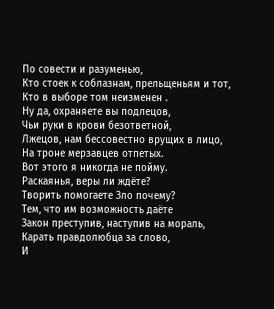По совести и разуменью,
Кто стоек к соблазнам, прельщеньям и тот,
Кто в выборе том неизменен .
Ну да, охраняете вы подлецов,
Чьи руки в крови безответной,
Лжецов, нам бессовестно врущих в лицо,
На троне мерзавцев отпетых.
Вот этого я никогда не пойму.
Раскаянья, веры ли ждёте?
Творить помогаете Зло почему?
Тем, что им возможность даёте
Закон преступив, наступив на мораль,
Карать правдолюбца за слово,
И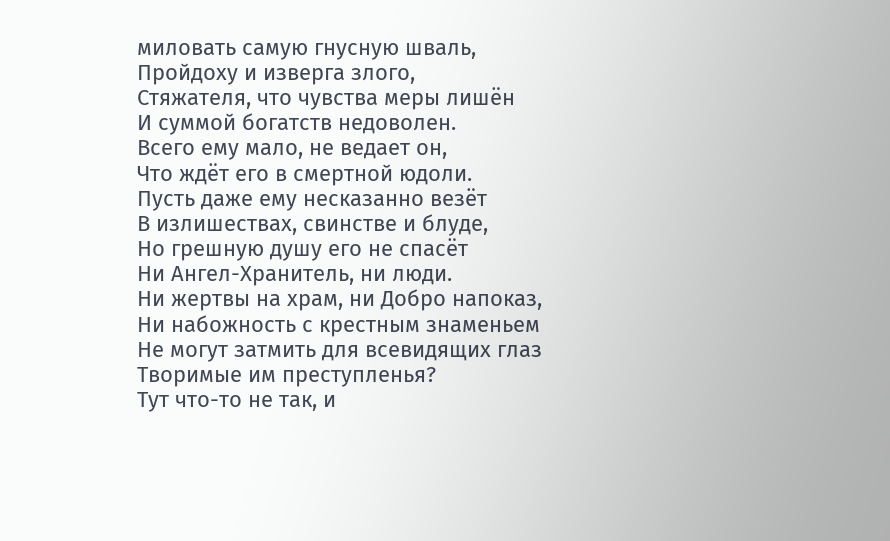миловать самую гнусную шваль,
Пройдоху и изверга злого,
Стяжателя, что чувства меры лишён
И суммой богатств недоволен.
Всего ему мало, не ведает он,
Что ждёт его в смертной юдоли.
Пусть даже ему несказанно везёт
В излишествах, свинстве и блуде,
Но грешную душу его не спасёт
Ни Ангел-Хранитель, ни люди.
Ни жертвы на храм, ни Добро напоказ,
Ни набожность с крестным знаменьем
Не могут затмить для всевидящих глаз
Творимые им преступленья?
Тут что-то не так, и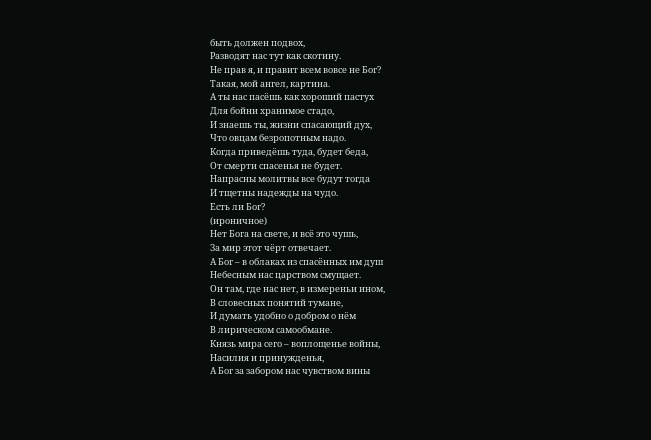быть должен подвох,
Разводят нас тут как скотину.
Не прав я, и правит всем вовсе не Бог?
Такая, мой ангел, картина.
А ты нас пасёшь как хороший пастух
Для бойни хранимое стадо,
И знаешь ты, жизни спасающий дух,
Что овцам безропотным надо.
Когда приведёшь туда, будет беда,
От смерти спасенья не будет.
Напрасны молитвы все будут тогда
И тщетны надежды на чудо.
Есть ли Бог?
(ироничное)
Нет Бога на свете, и всё это чушь,
За мир этот чёрт отвечает.
А Бог – в облаках из спасённых им душ
Небесным нас царством смущает.
Он там, где нас нет, в измереньи ином,
В словесных понятий тумане,
И думать удобно о добром о нём
В лирическом самообмане.
Князь мира сего – воплощенье войны,
Насилия и принужденья,
А Бог за забором нас чувством вины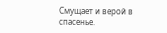Смущает и верой в спасенье.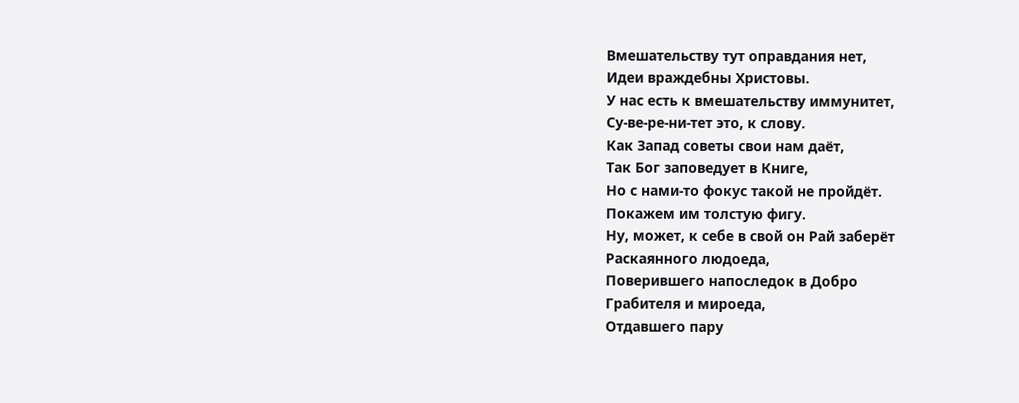Вмешательству тут оправдания нет,
Идеи враждебны Христовы.
У нас есть к вмешательству иммунитет,
Су-ве-ре-ни-тет это, к слову.
Как Запад советы свои нам даёт,
Так Бог заповедует в Книге,
Но с нами-то фокус такой не пройдёт.
Покажем им толстую фигу.
Ну, может, к себе в свой он Рай заберёт
Раскаянного людоеда,
Поверившего напоследок в Добро
Грабителя и мироеда,
Отдавшего пару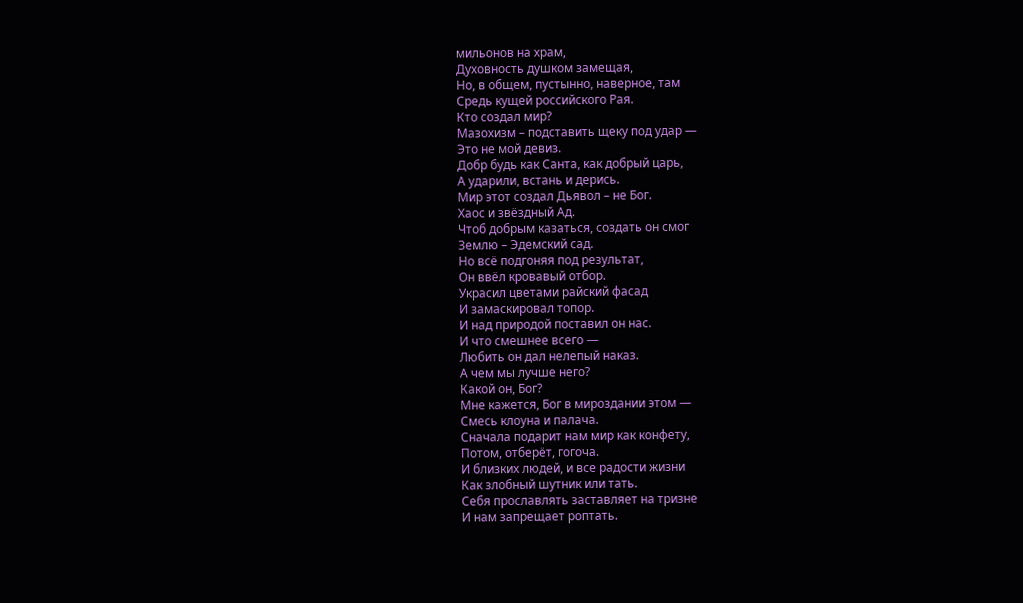мильонов на храм,
Духовность душком замещая,
Но, в общем, пустынно, наверное, там
Средь кущей российского Рая.
Кто создал мир?
Мазохизм – подставить щеку под удар —
Это не мой девиз.
Добр будь как Санта, как добрый царь,
А ударили, встань и дерись.
Мир этот создал Дьявол – не Бог.
Хаос и звёздный Ад.
Чтоб добрым казаться, создать он смог
Землю – Эдемский сад.
Но всё подгоняя под результат,
Он ввёл кровавый отбор.
Украсил цветами райский фасад
И замаскировал топор.
И над природой поставил он нас.
И что смешнее всего —
Любить он дал нелепый наказ.
А чем мы лучше него?
Какой он, Бог?
Мне кажется, Бог в мироздании этом —
Смесь клоуна и палача.
Сначала подарит нам мир как конфету,
Потом, отберёт, гогоча.
И близких людей, и все радости жизни
Как злобный шутник или тать.
Себя прославлять заставляет на тризне
И нам запрещает роптать.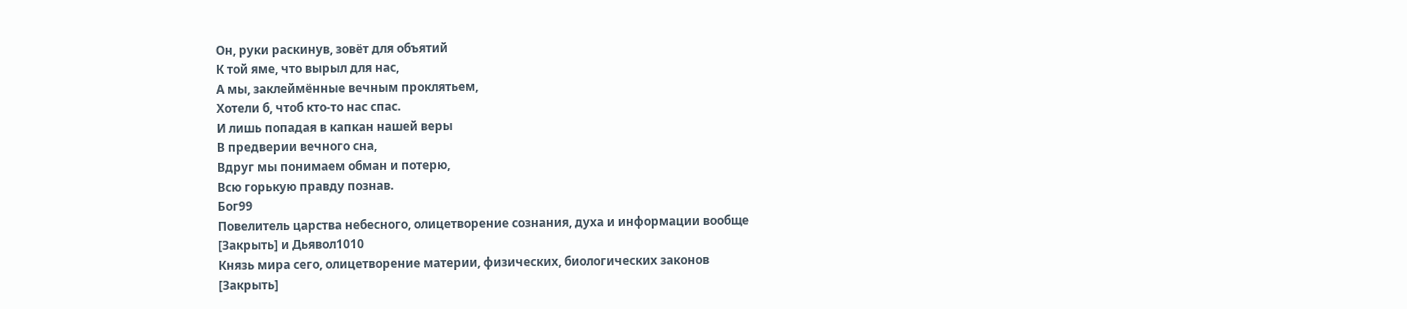Он, руки раскинув, зовёт для объятий
К той яме, что вырыл для нас,
А мы, заклеймённые вечным проклятьем,
Хотели б, чтоб кто-то нас спас.
И лишь попадая в капкан нашей веры
В предверии вечного сна,
Вдруг мы понимаем обман и потерю,
Всю горькую правду познав.
Бог99
Повелитель царства небесного, олицетворение сознания, духа и информации вообще
[Закрыть] и Дьявол1010
Князь мира сего, олицетворение материи, физических, биологических законов
[Закрыть]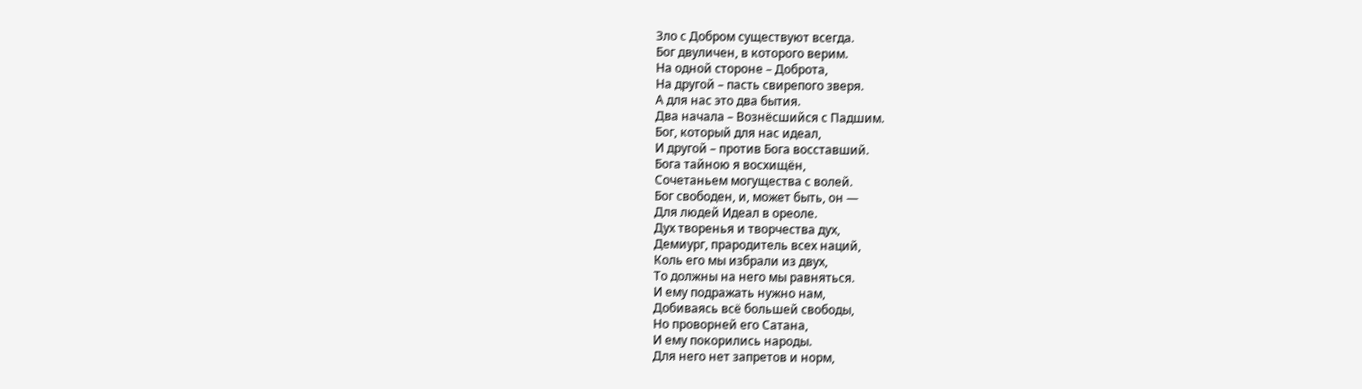Зло с Добром существуют всегда.
Бог двуличен, в которого верим.
На одной стороне – Доброта,
На другой – пасть свирепого зверя.
А для нас это два бытия.
Два начала – Вознёсшийся с Падшим.
Бог, который для нас идеал,
И другой – против Бога восставший.
Бога тайною я восхищён,
Сочетаньем могущества с волей.
Бог свободен, и, может быть, он —
Для людей Идеал в ореоле.
Дух творенья и творчества дух,
Демиург, прародитель всех наций,
Коль его мы избрали из двух,
То должны на него мы равняться.
И ему подражать нужно нам,
Добиваясь всё большей свободы,
Но проворней его Сатана,
И ему покорились народы.
Для него нет запретов и норм,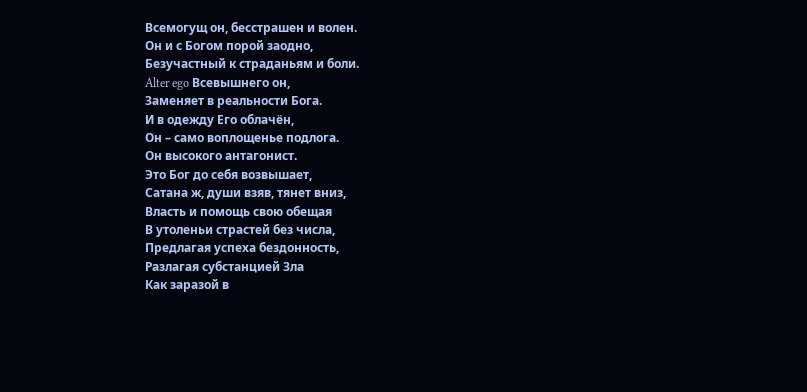Всемогущ он, бесстрашен и волен.
Он и с Богом порой заодно,
Безучастный к страданьям и боли.
Alter ego Всевышнего он,
Заменяет в реальности Бога.
И в одежду Его облачён,
Он – само воплощенье подлога.
Он высокого антагонист.
Это Бог до себя возвышает,
Сатана ж, души взяв, тянет вниз,
Власть и помощь свою обещая
В утоленьи страстей без числа,
Предлагая успеха бездонность,
Разлагая субстанцией Зла
Как заразой в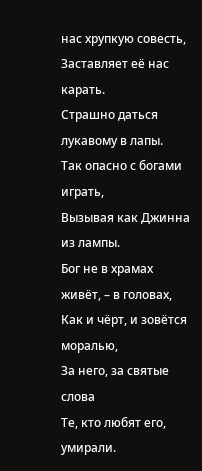нас хрупкую совесть,
Заставляет её нас карать.
Страшно даться лукавому в лапы.
Так опасно с богами играть,
Вызывая как Джинна из лампы.
Бог не в храмах живёт, – в головах,
Как и чёрт, и зовётся моралью,
За него, за святые слова
Те, кто любят его, умирали.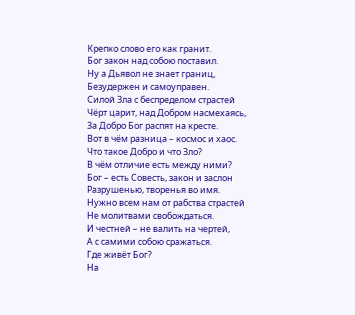Крепко слово его как гранит.
Бог закон над собою поставил.
Ну а Дьявол не знает границ,
Безудержен и самоуправен.
Силой Зла с беспределом страстей
Чёрт царит, над Добром насмехаясь,
За Добро Бог распят на кресте.
Вот в чём разница – космос и хаос.
Что такое Добро и что Зло?
В чём отличие есть между ними?
Бог – есть Совесть, закон и заслон
Разрушенью, творенья во имя.
Нужно всем нам от рабства страстей
Не молитвами свобождаться.
И честней – не валить на чертей,
А с самими собою сражаться.
Где живёт Бог?
На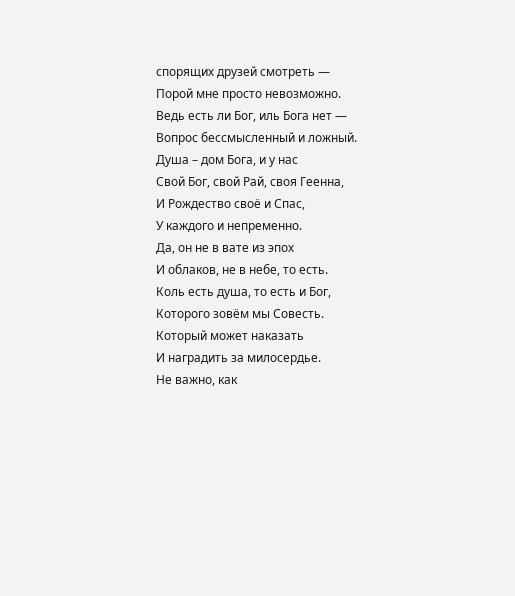спорящих друзей смотреть —
Порой мне просто невозможно.
Ведь есть ли Бог, иль Бога нет —
Вопрос бессмысленный и ложный.
Душа – дом Бога, и у нас
Свой Бог, свой Рай, своя Геенна,
И Рождество своё и Спас,
У каждого и непременно.
Да, он не в вате из эпох
И облаков, не в небе, то есть.
Коль есть душа, то есть и Бог,
Которого зовём мы Совесть.
Который может наказать
И наградить за милосердье.
Не важно, как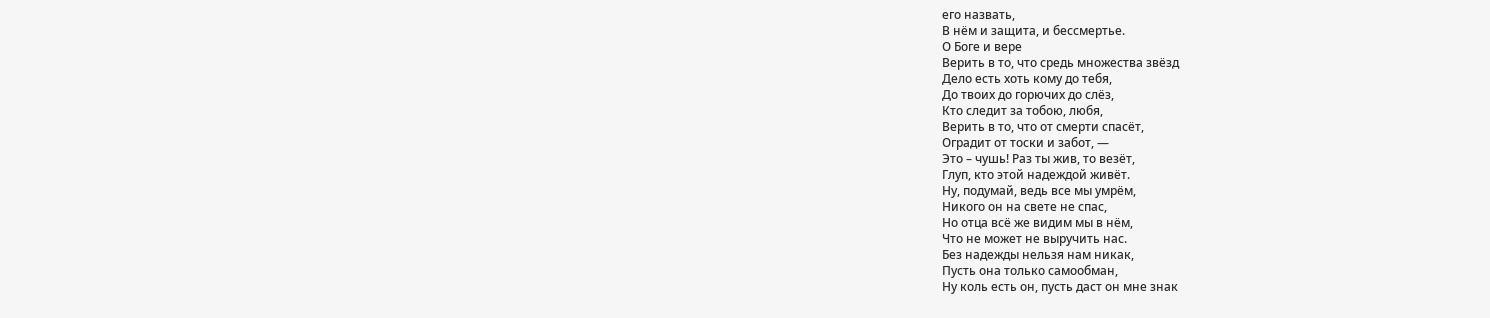его назвать,
В нём и защита, и бессмертье.
О Боге и вере
Верить в то, что средь множества звёзд
Дело есть хоть кому до тебя,
До твоих до горючих до слёз,
Кто следит за тобою, любя,
Верить в то, что от смерти спасёт,
Оградит от тоски и забот, —
Это – чушь! Раз ты жив, то везёт,
Глуп, кто этой надеждой живёт.
Ну, подумай, ведь все мы умрём,
Никого он на свете не спас,
Но отца всё же видим мы в нём,
Что не может не выручить нас.
Без надежды нельзя нам никак,
Пусть она только самообман,
Ну коль есть он, пусть даст он мне знак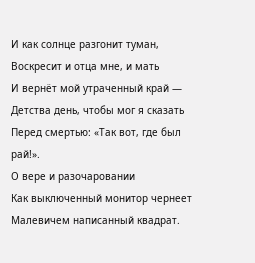И как солнце разгонит туман,
Воскресит и отца мне, и мать
И вернёт мой утраченный край —
Детства день, чтобы мог я сказать
Перед смертью: «Так вот, где был рай!».
О вере и разочаровании
Как выключенный монитор чернеет
Малевичем написанный квадрат.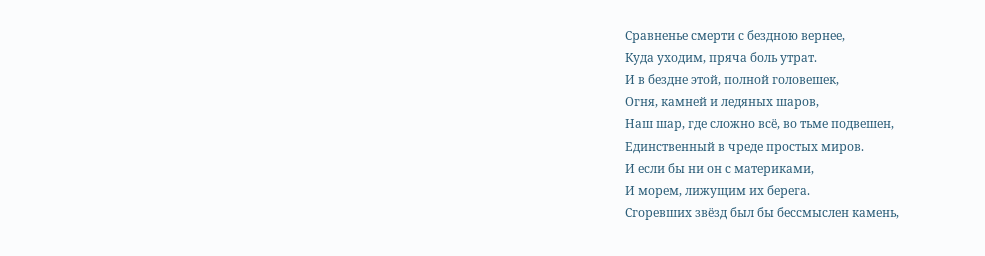Сравненье смерти с бездною вернее,
Куда уходим, пряча боль утрат.
И в бездне этой, полной головешек,
Огня, камней и ледяных шаров,
Наш шар, где сложно всё, во тьме подвешен,
Единственный в чреде простых миров.
И если бы ни он с материками,
И морем, лижущим их берега.
Сгоревших звёзд был бы бессмыслен камень,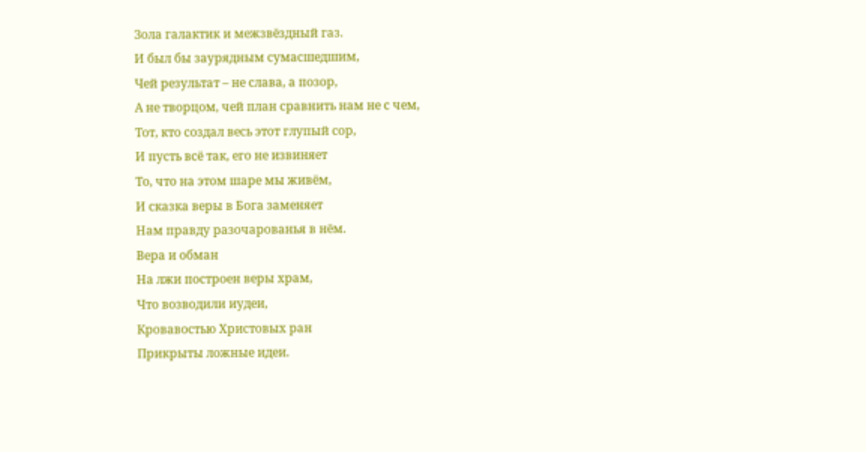Зола галактик и межзвёздный газ.
И был бы заурядным сумасшедшим,
Чей результат – не слава, а позор,
А не творцом, чей план сравнить нам не с чем,
Тот, кто создал весь этот глупый сор,
И пусть всё так, его не извиняет
То, что на этом шаре мы живём,
И сказка веры в Бога заменяет
Нам правду разочарованья в нём.
Вера и обман
На лжи построен веры храм,
Что возводили иудеи,
Кровавостью Христовых ран
Прикрыты ложные идеи.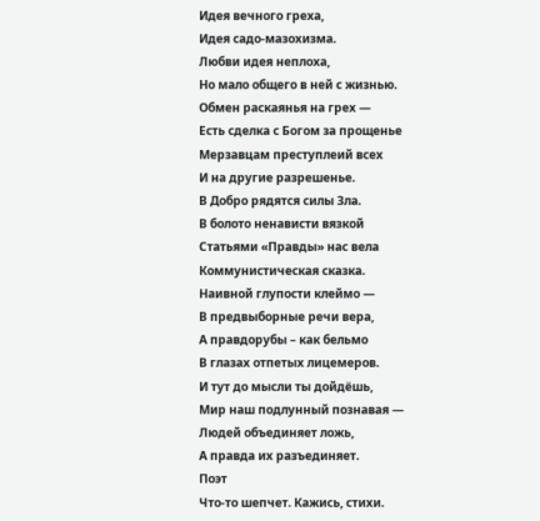Идея вечного греха,
Идея садо-мазохизма.
Любви идея неплоха,
Но мало общего в ней с жизнью.
Обмен раскаянья на грех —
Есть сделка с Богом за прощенье
Мерзавцам преступлеий всех
И на другие разрешенье.
В Добро рядятся силы Зла.
В болото ненависти вязкой
Статьями «Правды» нас вела
Коммунистическая сказка.
Наивной глупости клеймо —
В предвыборные речи вера,
А правдорубы – как бельмо
В глазах отпетых лицемеров.
И тут до мысли ты дойдёшь,
Мир наш подлунный познавая —
Людей объединяет ложь,
А правда их разъединяет.
Поэт
Что-то шепчет. Кажись, стихи.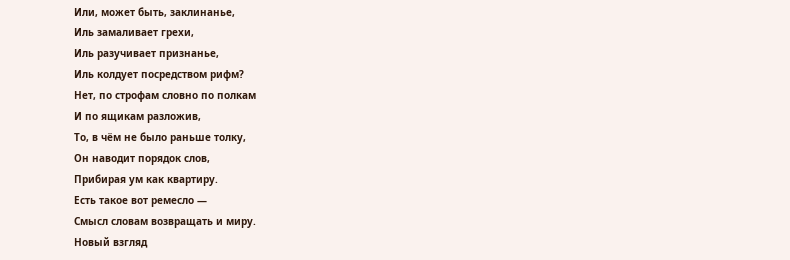Или, может быть, заклинанье,
Иль замаливает грехи,
Иль разучивает признанье,
Иль колдует посредством рифм?
Нет, по строфам словно по полкам
И по ящикам разложив,
То, в чём не было раньше толку,
Он наводит порядок слов,
Прибирая ум как квартиру.
Есть такое вот ремесло —
Смысл словам возвращать и миру.
Новый взгляд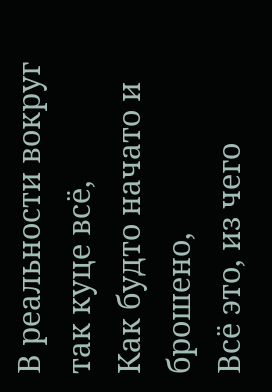В реальности вокруг так куце всё,
Как будто начато и брошено,
Всё это, из чего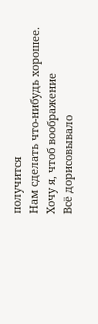получится
Нам сделать что-нибудь хорошее.
Хочу я, чтоб воображение
Всё дорисовывало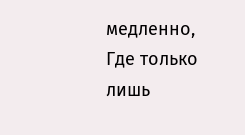медленно,
Где только лишь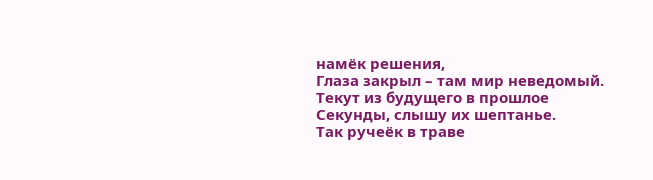намёк решения,
Глаза закрыл – там мир неведомый.
Текут из будущего в прошлое
Секунды, слышу их шептанье.
Так ручеёк в траве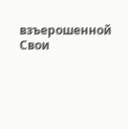взъерошенной
Свои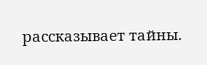рассказывает тайны.